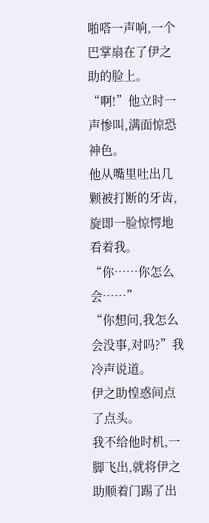啪嗒一声响,一个巴掌扇在了伊之助的脸上。
“啊!”他立时一声惨叫,满面惊恐神色。
他从嘴里吐出几颗被打断的牙齿,旋即一脸惊愕地看着我。
“你……你怎么会……”
“你想问,我怎么会没事,对吗?”我冷声说道。
伊之助惶惑间点了点头。
我不给他时机,一脚飞出,就将伊之助顺着门踢了出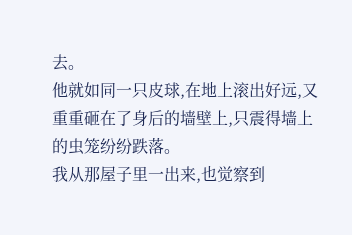去。
他就如同一只皮球,在地上滚出好远,又重重砸在了身后的墙壁上,只震得墙上的虫笼纷纷跌落。
我从那屋子里一出来,也觉察到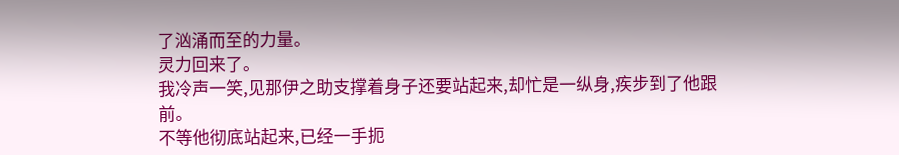了汹涌而至的力量。
灵力回来了。
我冷声一笑,见那伊之助支撑着身子还要站起来,却忙是一纵身,疾步到了他跟前。
不等他彻底站起来,已经一手扼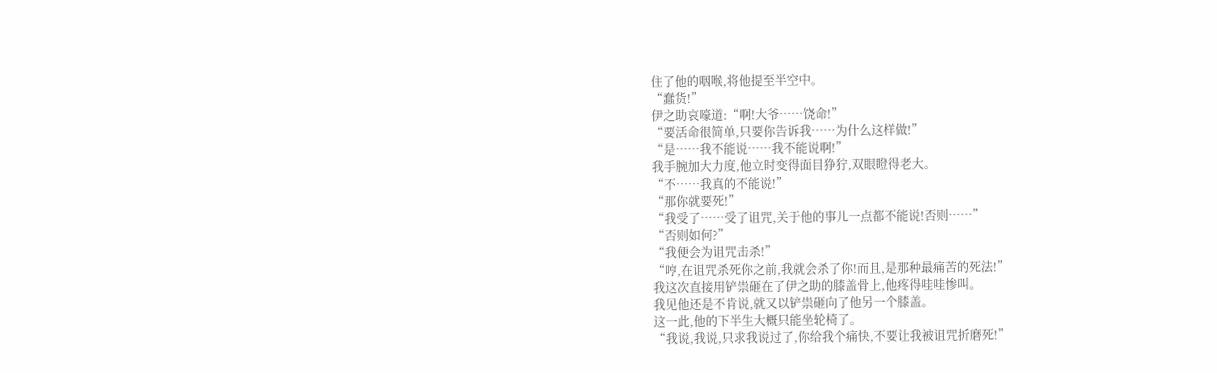住了他的咽喉,将他提至半空中。
“蠢货!”
伊之助哀嚎道:“啊!大爷……饶命!”
“要活命很简单,只要你告诉我……为什么这样做!”
“是……我不能说……我不能说啊!”
我手腕加大力度,他立时变得面目狰狞,双眼瞪得老大。
“不……我真的不能说!”
“那你就要死!”
“我受了……受了诅咒,关于他的事儿一点都不能说!否则……”
“否则如何?”
“我便会为诅咒击杀!”
“哼,在诅咒杀死你之前,我就会杀了你!而且,是那种最痛苦的死法!”
我这次直接用铲祟砸在了伊之助的膝盖骨上,他疼得哇哇惨叫。
我见他还是不肯说,就又以铲祟砸向了他另一个膝盖。
这一此,他的下半生大概只能坐轮椅了。
“我说,我说,只求我说过了,你给我个痛快,不要让我被诅咒折磨死!”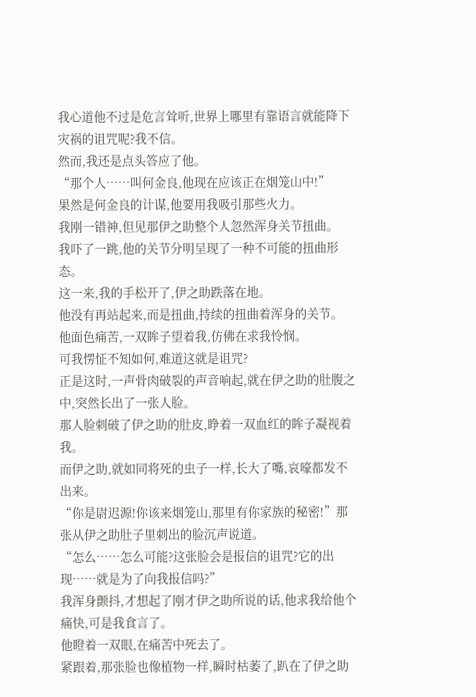我心道他不过是危言耸听,世界上哪里有靠语言就能降下灾祸的诅咒呢?我不信。
然而,我还是点头答应了他。
“那个人……叫何金良,他现在应该正在烟笼山中!”
果然是何金良的计谋,他要用我吸引那些火力。
我刚一错神,但见那伊之助整个人忽然浑身关节扭曲。
我吓了一跳,他的关节分明呈现了一种不可能的扭曲形态。
这一来,我的手松开了,伊之助跌落在地。
他没有再站起来,而是扭曲,持续的扭曲着浑身的关节。
他面色痛苦,一双眸子望着我,仿佛在求我怜悯。
可我愣怔不知如何,难道这就是诅咒?
正是这时,一声骨肉破裂的声音响起,就在伊之助的肚腹之中,突然长出了一张人脸。
那人脸刺破了伊之助的肚皮,睁着一双血红的眸子凝视着我。
而伊之助,就如同将死的虫子一样,长大了嘴,哀嚎都发不出来。
“你是尉迟源!你该来烟笼山,那里有你家族的秘密!”那张从伊之助肚子里刺出的脸沉声说道。
“怎么……怎么可能?这张脸会是报信的诅咒?它的出现……就是为了向我报信吗?”
我浑身颤抖,才想起了刚才伊之助所说的话,他求我给他个痛快,可是我食言了。
他瞪着一双眼,在痛苦中死去了。
紧跟着,那张脸也像植物一样,瞬时枯萎了,趴在了伊之助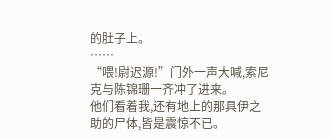的肚子上。
……
“喂!尉迟源!”门外一声大喊,索尼克与陈锦珊一齐冲了进来。
他们看着我,还有地上的那具伊之助的尸体,皆是震惊不已。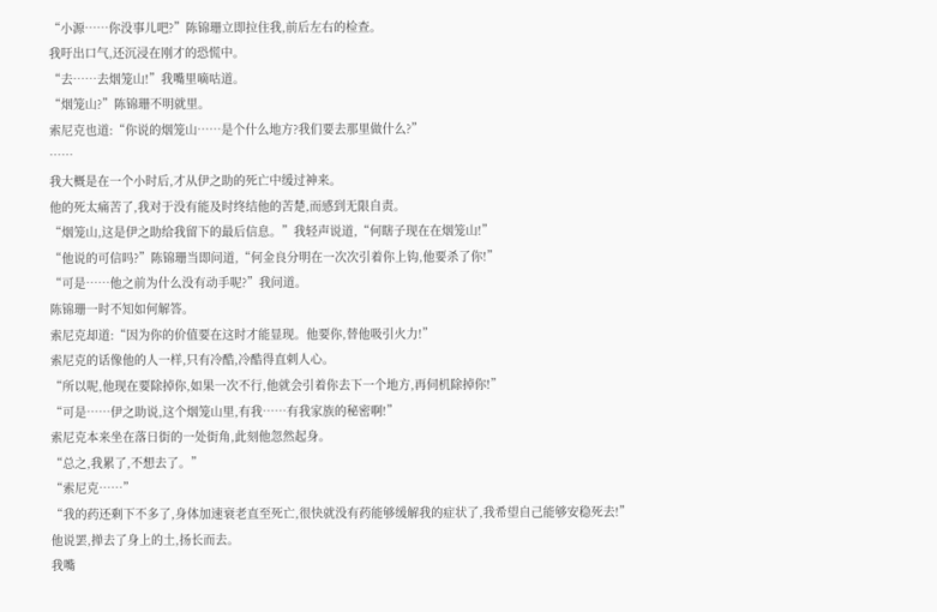“小源……你没事儿吧?”陈锦珊立即拉住我,前后左右的检查。
我吁出口气,还沉浸在刚才的恐慌中。
“去……去烟笼山!”我嘴里嘀咕道。
“烟笼山?”陈锦珊不明就里。
索尼克也道:“你说的烟笼山……是个什么地方?我们要去那里做什么?”
……
我大概是在一个小时后,才从伊之助的死亡中缓过神来。
他的死太痛苦了,我对于没有能及时终结他的苦楚,而感到无限自责。
“烟笼山,这是伊之助给我留下的最后信息。”我轻声说道,“何瞎子现在在烟笼山!”
“他说的可信吗?”陈锦珊当即问道,“何金良分明在一次次引着你上钩,他要杀了你!”
“可是……他之前为什么没有动手呢?”我问道。
陈锦珊一时不知如何解答。
索尼克却道:“因为你的价值要在这时才能显现。他要你,替他吸引火力!”
索尼克的话像他的人一样,只有冷酷,冷酷得直刺人心。
“所以呢,他现在要除掉你,如果一次不行,他就会引着你去下一个地方,再伺机除掉你!”
“可是……伊之助说,这个烟笼山里,有我……有我家族的秘密啊!”
索尼克本来坐在落日街的一处街角,此刻他忽然起身。
“总之,我累了,不想去了。”
“索尼克……”
“我的药还剩下不多了,身体加速衰老直至死亡,很快就没有药能够缓解我的症状了,我希望自己能够安稳死去!”
他说罢,掸去了身上的土,扬长而去。
我嘴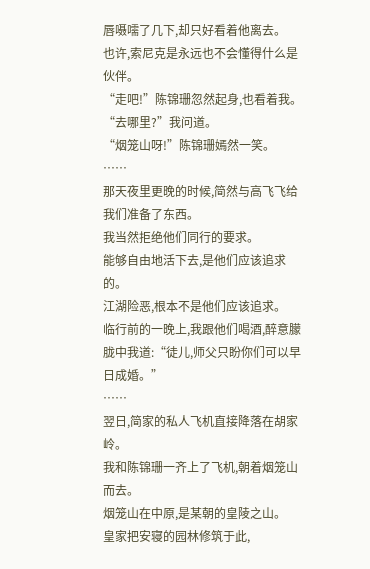唇嗫嚅了几下,却只好看着他离去。
也许,索尼克是永远也不会懂得什么是伙伴。
“走吧!”陈锦珊忽然起身,也看着我。
“去哪里?”我问道。
“烟笼山呀!”陈锦珊嫣然一笑。
……
那天夜里更晚的时候,简然与高飞飞给我们准备了东西。
我当然拒绝他们同行的要求。
能够自由地活下去,是他们应该追求的。
江湖险恶,根本不是他们应该追求。
临行前的一晚上,我跟他们喝酒,醉意朦胧中我道:“徒儿,师父只盼你们可以早日成婚。”
……
翌日,简家的私人飞机直接降落在胡家岭。
我和陈锦珊一齐上了飞机,朝着烟笼山而去。
烟笼山在中原,是某朝的皇陵之山。
皇家把安寝的园林修筑于此,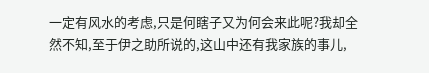一定有风水的考虑,只是何瞎子又为何会来此呢?我却全然不知,至于伊之助所说的,这山中还有我家族的事儿,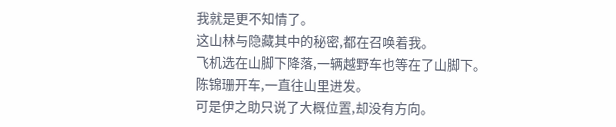我就是更不知情了。
这山林与隐藏其中的秘密,都在召唤着我。
飞机选在山脚下降落,一辆越野车也等在了山脚下。
陈锦珊开车,一直往山里进发。
可是伊之助只说了大概位置,却没有方向。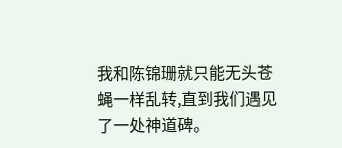我和陈锦珊就只能无头苍蝇一样乱转,直到我们遇见了一处神道碑。